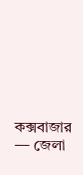কক্সবাজার — জেলা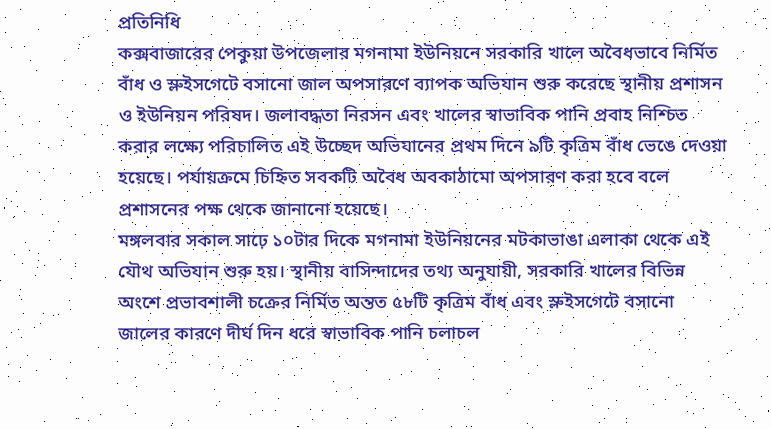প্রতিনিধি
কক্সবাজারের পেকুয়া উপজেলার মগনামা ইউনিয়নে সরকারি খালে অবৈধভাবে নির্মিত বাঁধ ও স্লুইসগেটে বসানো জাল অপসারণে ব্যাপক অভিযান শুরু করেছে স্থানীয় প্রশাসন ও ইউনিয়ন পরিষদ। জলাবদ্ধতা নিরসন এবং খালের স্বাভাবিক পানি প্রবাহ নিশ্চিত করার লক্ষ্যে পরিচালিত এই উচ্ছেদ অভিযানের প্রথম দিনে ৯টি কৃত্রিম বাঁধ ভেঙে দেওয়া হয়েছে। পর্যায়ক্রমে চিহ্নিত সবকটি অবৈধ অবকাঠামো অপসারণ করা হবে বলে প্রশাসনের পক্ষ থেকে জানানো হয়েছে।
মঙ্গলবার সকাল সাঢ়ে ১০টার দিকে মগনামা ইউনিয়নের মটকাভাঙা এলাকা থেকে এই যৌথ অভিযান শুরু হয়। স্থানীয় বাসিন্দাদের তথ্য অনুযায়ী, সরকারি খালের বিভিন্ন অংশে প্রভাবশালী চক্রের নির্মিত অন্তত ৫৮টি কৃত্রিম বাঁধ এবং স্লুইসগেটে বসানো জালের কারণে দীর্ঘ দিন ধরে স্বাভাবিক পানি চলাচল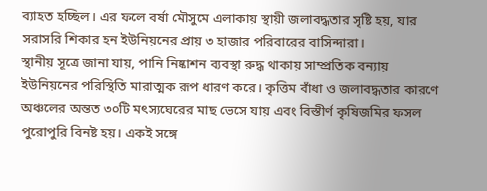ব্যাহত হচ্ছিল। এর ফলে বর্ষা মৌসুমে এলাকায় স্থায়ী জলাবদ্ধতার সৃষ্টি হয়, যার সরাসরি শিকার হন ইউনিয়নের প্রায় ৩ হাজার পরিবারের বাসিন্দারা।
স্থানীয় সূত্রে জানা যায়, পানি নিষ্কাশন ব্যবস্থা রুদ্ধ থাকায় সাম্প্রতিক বন্যায় ইউনিয়নের পরিস্থিতি মারাত্মক রূপ ধারণ করে। কৃত্তিম বাঁধা ও জলাবদ্ধতার কারণে অঞ্চলের অন্তত ৩০টি মৎস্যঘেরের মাছ ভেসে যায় এবং বিস্তীর্ণ কৃষিজমির ফসল পুরোপুরি বিনষ্ট হয়। একই সঙ্গে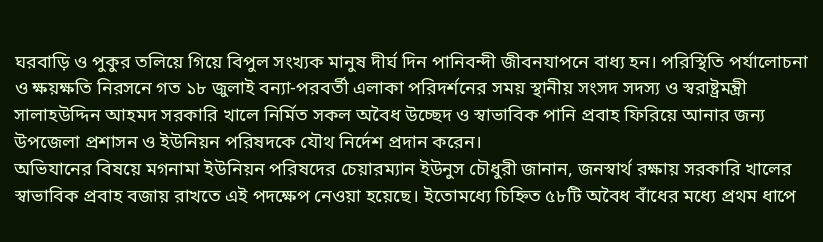ঘরবাড়ি ও পুকুর তলিয়ে গিয়ে বিপুল সংখ্যক মানুষ দীর্ঘ দিন পানিবন্দী জীবনযাপনে বাধ্য হন। পরিস্থিতি পর্যালোচনা ও ক্ষয়ক্ষতি নিরসনে গত ১৮ জুলাই বন্যা-পরবর্তী এলাকা পরিদর্শনের সময় স্থানীয় সংসদ সদস্য ও স্বরাষ্ট্রমন্ত্রী সালাহউদ্দিন আহমদ সরকারি খালে নির্মিত সকল অবৈধ উচ্ছেদ ও স্বাভাবিক পানি প্রবাহ ফিরিয়ে আনার জন্য উপজেলা প্রশাসন ও ইউনিয়ন পরিষদকে যৌথ নির্দেশ প্রদান করেন।
অভিযানের বিষয়ে মগনামা ইউনিয়ন পরিষদের চেয়ারম্যান ইউনুস চৌধুরী জানান, জনস্বার্থ রক্ষায় সরকারি খালের স্বাভাবিক প্রবাহ বজায় রাখতে এই পদক্ষেপ নেওয়া হয়েছে। ইতোমধ্যে চিহ্নিত ৫৮টি অবৈধ বাঁধের মধ্যে প্রথম ধাপে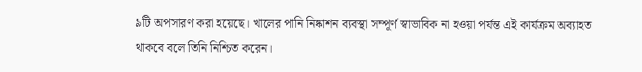৯টি অপসারণ করা হয়েছে। খালের পানি নিষ্কাশন ব্যবস্থা সম্পূর্ণ স্বাভাবিক না হওয়া পর্যন্ত এই কার্যক্রম অব্যাহত থাকবে বলে তিনি নিশ্চিত করেন।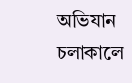অভিযান চলাকালে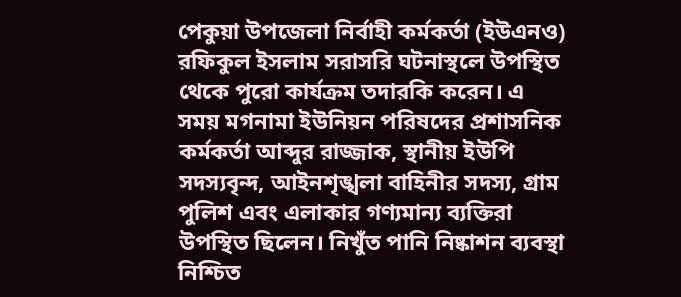পেকুয়া উপজেলা নির্বাহী কর্মকর্তা (ইউএনও) রফিকুল ইসলাম সরাসরি ঘটনাস্থলে উপস্থিত থেকে পুরো কার্যক্রম তদারকি করেন। এ সময় মগনামা ইউনিয়ন পরিষদের প্রশাসনিক কর্মকর্তা আব্দুর রাজ্জাক, স্থানীয় ইউপি সদস্যবৃন্দ, আইনশৃঙ্খলা বাহিনীর সদস্য, গ্রাম পুলিশ এবং এলাকার গণ্যমান্য ব্যক্তিরা উপস্থিত ছিলেন। নিখুঁত পানি নিষ্কাশন ব্যবস্থা নিশ্চিত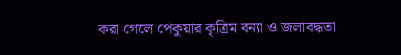করা গেলে পেকুয়ার কৃত্রিম বন্যা ও জলাবদ্ধতা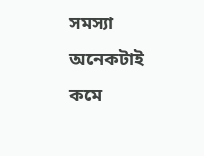সমস্যা অনেকটাই কমে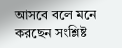আসবে বলে মনে করছেন সংশ্লিষ্ট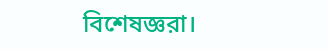বিশেষজ্ঞরা।